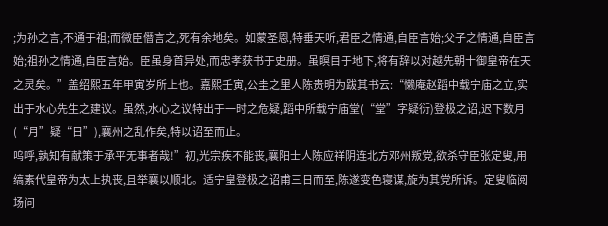;为孙之言,不通于祖;而微臣僭言之,死有余地矣。如蒙圣恩,特垂天听,君臣之情通,自臣言始;父子之情通,自臣言始;祖孙之情通,自臣言始。臣虽身首异处,而忠孝获书于史册。虽瞑目于地下,将有辞以对越先朝十御皇帝在天之灵矣。”盖绍熙五年甲寅岁所上也。嘉熙壬寅,公圭之里人陈贵明为跋其书云:“懒庵赵蹈中载宁庙之立,实出于水心先生之建议。虽然,水心之议特出于一时之危疑,蹈中所载宁庙堂(“堂”字疑衍)登极之诏,迟下数月(“月”疑“日”),襄州之乱作矣,特以诏至而止。
呜呼,孰知有献策于承平无事者哉!”初,光宗疾不能丧,襄阳士人陈应祥阴连北方邓州叛党,欲杀守臣张定叟,用缟素代皇帝为太上执丧,且举襄以顺北。适宁皇登极之诏甫三日而至,陈遂变色寝谋,旋为其党所诉。定叟临阅场问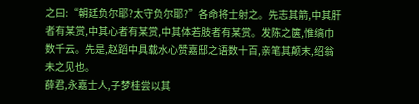之曰:“朝廷负尔耶?太守负尔耶?”各命将士射之。先志其箭,中其肝者有某赏,中其心者有某赏,中其体若肢者有某赏。发陈之箧,惟缟巾数千云。先是,赵蹈中具载水心赞嘉邸之语数十百,亲笔其颠末,绍翁未之见也。
薛君,永嘉士人,子梦桂尝以其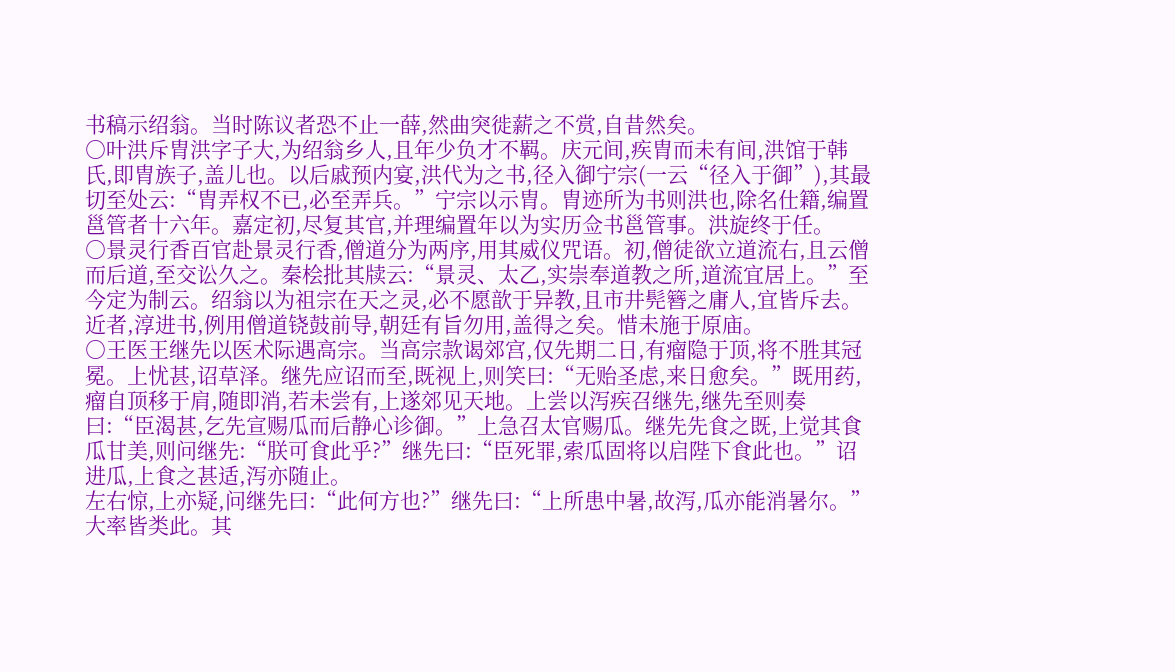书稿示绍翁。当时陈议者恐不止一薛,然曲突徙薪之不赏,自昔然矣。
○叶洪斥胄洪字子大,为绍翁乡人,且年少负才不羁。庆元间,疾胄而未有间,洪馆于韩氏,即胄族子,盖儿也。以后戚预内宴,洪代为之书,径入御宁宗(一云“径入于御”),其最切至处云:“胄弄权不已,必至弄兵。”宁宗以示胄。胄迹所为书则洪也,除名仕籍,编置邕管者十六年。嘉定初,尽复其官,并理编置年以为实历佥书邕管事。洪旋终于任。
○景灵行香百官赴景灵行香,僧道分为两序,用其威仪咒语。初,僧徒欲立道流右,且云僧而后道,至交讼久之。秦桧批其牍云:“景灵、太乙,实崇奉道教之所,道流宜居上。”至今定为制云。绍翁以为祖宗在天之灵,必不愿歆于异教,且市井髡簪之庸人,宜皆斥去。近者,淳进书,例用僧道铙鼓前导,朝廷有旨勿用,盖得之矣。惜未施于原庙。
○王医王继先以医术际遇高宗。当高宗款谒郊宫,仅先期二日,有瘤隐于顶,将不胜其冠冕。上忧甚,诏草泽。继先应诏而至,既视上,则笑曰:“无贻圣虑,来日愈矣。”既用药,瘤自顶移于肩,随即消,若未尝有,上遂郊见天地。上尝以泻疾召继先,继先至则奏曰:“臣渴甚,乞先宣赐瓜而后静心诊御。”上急召太官赐瓜。继先先食之既,上觉其食瓜甘美,则问继先:“朕可食此乎?”继先曰:“臣死罪,索瓜固将以启陛下食此也。”诏进瓜,上食之甚适,泻亦随止。
左右惊,上亦疑,问继先曰:“此何方也?”继先曰:“上所患中暑,故泻,瓜亦能消暑尔。”大率皆类此。其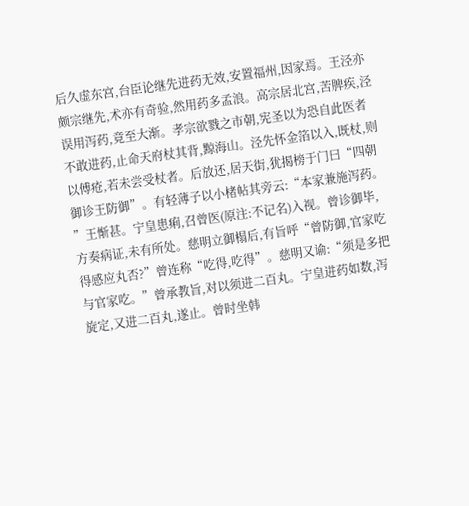后久虚东宫,台臣论继先进药无效,安置福州,因家焉。王泾亦颇宗继先,术亦有奇验,然用药多孟浪。高宗居北宫,苦脾疾,泾误用泻药,竟至大渐。孝宗欲戮之市朝,宪圣以为恐自此医者不敢进药,止命天府杖其背,黥海山。泾先怀金箔以入,既杖,则以傅疮,若未尝受杖者。后放还,居天街,犹揭榜于门曰“四朝御诊王防御”。有轻薄子以小楮帖其旁云:“本家兼施泻药。
”王惭甚。宁皇患痢,召曾医(原注:不记名)入视。曾诊御毕,方奏病证,未有所处。慈明立御榻后,有旨呼“曾防御,官家吃得感应丸否?”曾连称“吃得,吃得”。慈明又谕:“须是多把与官家吃。”曾承教旨,对以须进二百丸。宁皇进药如数,泻旋定,又进二百丸,遂止。曾时坐韩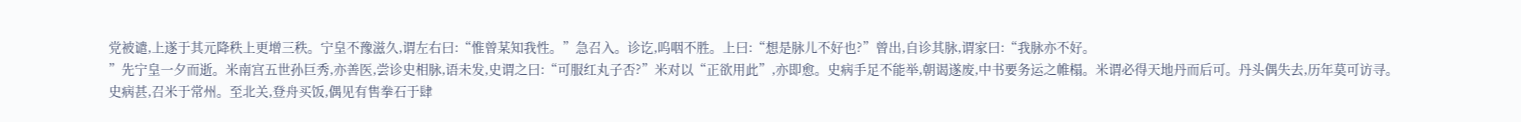党被谴,上遂于其元降秩上更增三秩。宁皇不豫滋久,谓左右曰:“惟曾某知我性。”急召入。诊讫,呜咽不胜。上曰:“想是脉儿不好也?”曾出,自诊其脉,谓家曰:“我脉亦不好。
”先宁皇一夕而逝。米南宫五世孙巨秀,亦善医,尝诊史相脉,语未发,史谓之曰:“可服红丸子否?”米对以“正欲用此”,亦即愈。史病手足不能举,朝谒遂废,中书要务运之帷榻。米谓必得天地丹而后可。丹头偶失去,历年莫可访寻。史病甚,召米于常州。至北关,登舟买饭,偶见有售拳石于肆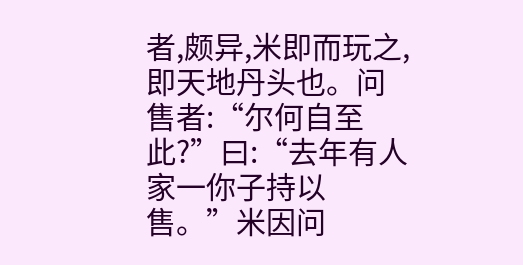者,颇异,米即而玩之,即天地丹头也。问售者:“尔何自至此?”曰:“去年有人家一你子持以售。”米因问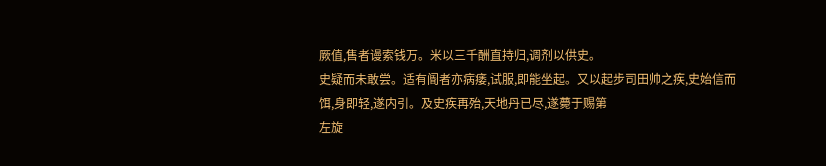厥值,售者谩索钱万。米以三千酬直持归,调剂以供史。
史疑而未敢尝。适有阍者亦病痿,试服,即能坐起。又以起步司田帅之疾,史始信而饵,身即轻,遂内引。及史疾再殆,天地丹已尽,遂薨于赐第
左旋